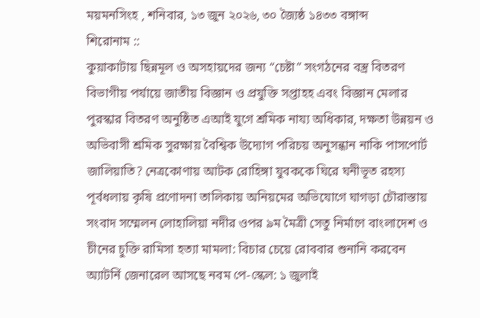ময়মনসিংহ , শনিবার, ১৩ জুন ২০২৬, ৩০ জ্যৈষ্ঠ ১৪৩৩ বঙ্গাব্দ
শিরোনাম ::
কুয়াকাটায় ছিন্নমূল ও অসহায়দের জন্য “চেষ্টা” সংগঠনের বস্ত্র বিতরণ বিভাগীয় পর্যায়ে জাতীয় বিজ্ঞান ও প্রযুক্তি সপ্তাহহ এবং বিজ্ঞান মেলার পুরস্কার বিতরণ অনুষ্ঠিত এআই যুগে শ্রমিক নায্য অধিকার, দক্ষতা উন্নয়ন ও অভিবাসী শ্রমিক সুরক্ষায় বৈশ্বিক উদ্যোগ পরিচয় অনুসন্ধান নাকি পাসপোর্ট জালিয়াতি? নেত্রকোণায় আটক রোহিঙ্গা যুবককে ঘিরে ঘনীভূত রহস্য পূর্বধলায় কৃষি প্রণোদনা তালিকায় অনিয়মের অভিযোগে ঘাগড়া চৌরাস্তায় সংবাদ সম্মেলন লোহালিয়া নদীর ওপর ৯ম মৈত্রী সেতু নির্মাণে বাংলাদেশ ও চীনের চুক্তি রামিসা হত্যা মামলা: বিচার চেয়ে রোববার শুনানি করবেন অ্যাটর্নি জেনারেল আসছে নবম পে-স্কেল: ১ জুলাই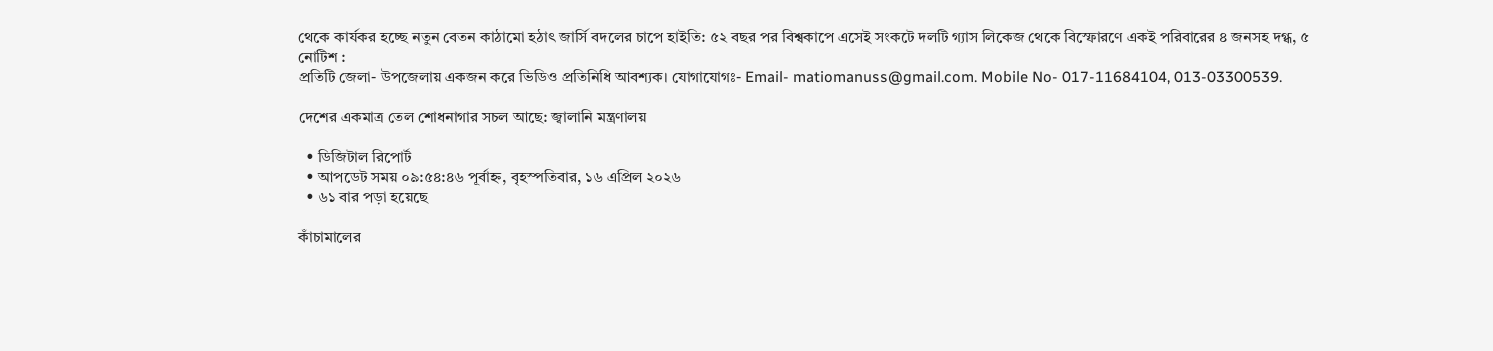থেকে কার্যকর হচ্ছে নতুন বেতন কাঠামো হঠাৎ জার্সি বদলের চাপে হাইতি: ৫২ বছর পর বিশ্বকাপে এসেই সংকটে দলটি গ্যাস লিকেজ থেকে বিস্ফোরণে একই পরিবারের ৪ জনসহ দগ্ধ, ৫
নোটিশ :
প্রতিটি জেলা- উপজেলায় একজন করে ভিডিও প্রতিনিধি আবশ্যক। যোগাযোগঃ- Email- matiomanuss@gmail.com. Mobile No- 017-11684104, 013-03300539.

দেশের একমাত্র তেল শোধনাগার সচল আছে: জ্বালানি মন্ত্রণালয়

  • ডিজিটাল রিপোর্ট
  • আপডেট সময় ০৯:৫৪:৪৬ পূর্বাহ্ন, বৃহস্পতিবার, ১৬ এপ্রিল ২০২৬
  • ৬১ বার পড়া হয়েছে

কাঁচামালের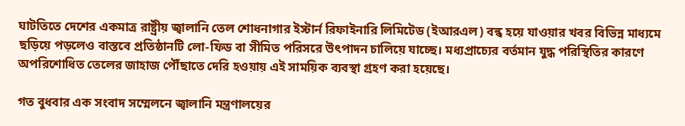ঘাটতিতে দেশের একমাত্র রাষ্ট্রীয় জ্বালানি তেল শোধনাগার ইস্টার্ন রিফাইনারি লিমিটেড (ইআরএল) বন্ধ হয়ে যাওয়ার খবর বিভিন্ন মাধ্যমে ছড়িয়ে পড়লেও বাস্তবে প্রতিষ্ঠানটি লো-ফিড বা সীমিত পরিসরে উৎপাদন চালিয়ে যাচ্ছে। মধ্যপ্রাচ্যের বর্তমান যুদ্ধ পরিস্থিতির কারণে অপরিশোধিত তেলের জাহাজ পৌঁছাতে দেরি হওয়ায় এই সাময়িক ব্যবস্থা গ্রহণ করা হয়েছে।

গত বুধবার এক সংবাদ সম্মেলনে জ্বালানি মন্ত্রণালয়ের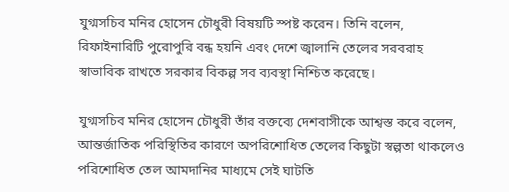যুগ্মসচিব মনির হোসেন চৌধুরী বিষয়টি স্পষ্ট করেন। তিনি বলেন, রিফাইনারিটি পুরোপুরি বন্ধ হয়নি এবং দেশে জ্বালানি তেলের সরবরাহ স্বাভাবিক রাখতে সরকার বিকল্প সব ব্যবস্থা নিশ্চিত করেছে।

যুগ্মসচিব মনির হোসেন চৌধুরী তাঁর বক্তব্যে দেশবাসীকে আশ্বস্ত করে বলেন, আন্তর্জাতিক পরিস্থিতির কারণে অপরিশোধিত তেলের কিছুটা স্বল্পতা থাকলেও পরিশোধিত তেল আমদানির মাধ্যমে সেই ঘাটতি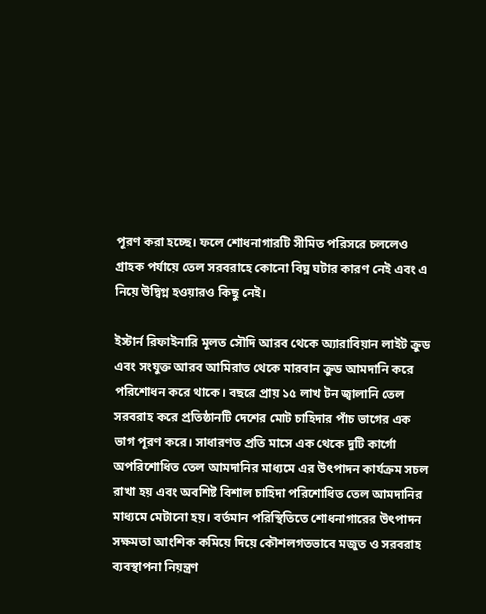পূরণ করা হচ্ছে। ফলে শোধনাগারটি সীমিত পরিসরে চললেও গ্রাহক পর্যায়ে তেল সরবরাহে কোনো বিঘ্ন ঘটার কারণ নেই এবং এ নিয়ে উদ্বিগ্ন হওয়ারও কিছু নেই।

ইস্টার্ন রিফাইনারি মূলত সৌদি আরব থেকে অ্যারাবিয়ান লাইট ক্রুড এবং সংযুক্ত আরব আমিরাত থেকে মারবান ক্রুড আমদানি করে পরিশোধন করে থাকে। বছরে প্রায় ১৫ লাখ টন জ্বালানি তেল সরবরাহ করে প্রতিষ্ঠানটি দেশের মোট চাহিদার পাঁচ ভাগের এক ভাগ পূরণ করে। সাধারণত প্রতি মাসে এক থেকে দুটি কার্গো অপরিশোধিত তেল আমদানির মাধ্যমে এর উৎপাদন কার্যক্রম সচল রাখা হয় এবং অবশিষ্ট বিশাল চাহিদা পরিশোধিত তেল আমদানির মাধ্যমে মেটানো হয়। বর্তমান পরিস্থিতিতে শোধনাগারের উৎপাদন সক্ষমতা আংশিক কমিয়ে দিয়ে কৌশলগতভাবে মজুত ও সরবরাহ ব্যবস্থাপনা নিয়ন্ত্রণ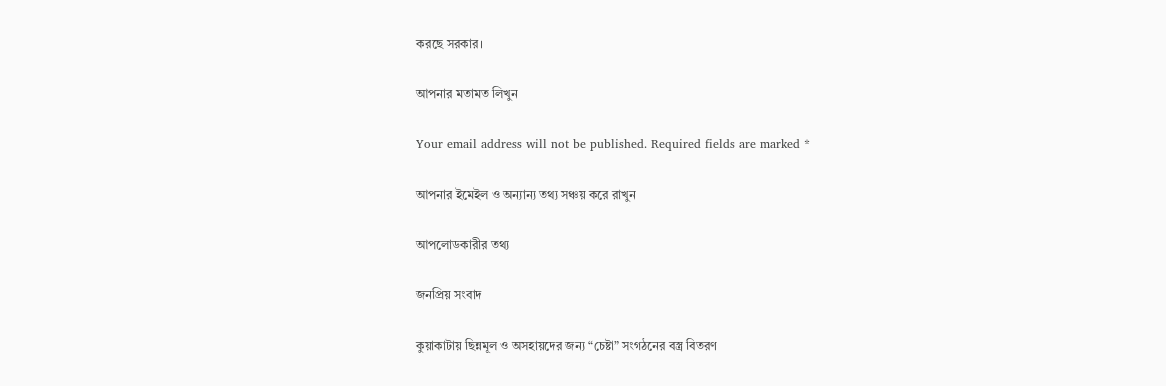করছে সরকার।

আপনার মতামত লিখুন

Your email address will not be published. Required fields are marked *

আপনার ইমেইল ও অন্যান্য তথ্য সঞ্চয় করে রাখুন

আপলোডকারীর তথ্য

জনপ্রিয় সংবাদ

কুয়াকাটায় ছিন্নমূল ও অসহায়দের জন্য “চেষ্টা” সংগঠনের বস্ত্র বিতরণ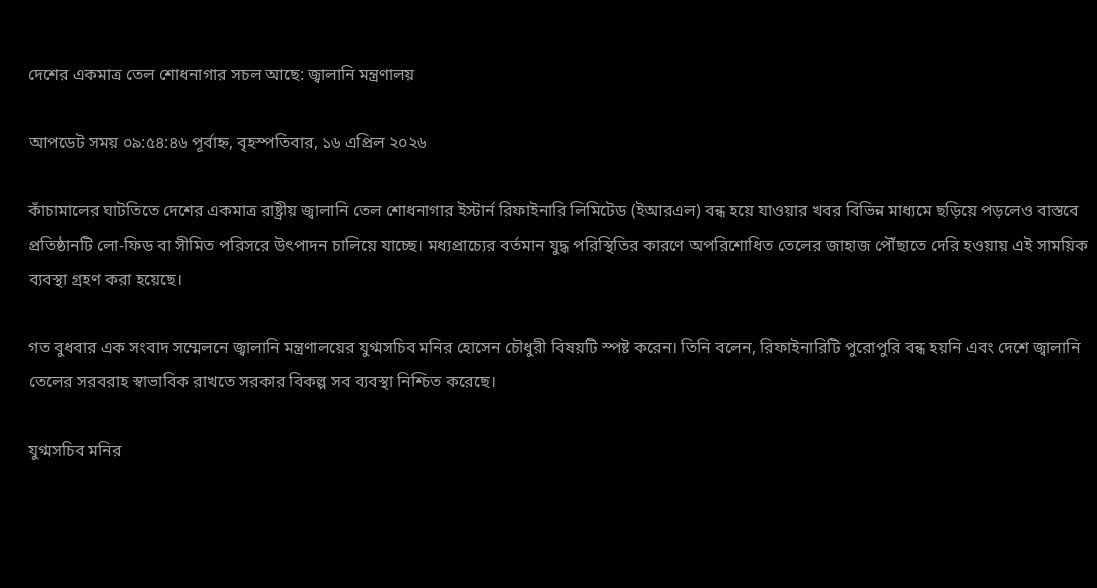দেশের একমাত্র তেল শোধনাগার সচল আছে: জ্বালানি মন্ত্রণালয়

আপডেট সময় ০৯:৫৪:৪৬ পূর্বাহ্ন, বৃহস্পতিবার, ১৬ এপ্রিল ২০২৬

কাঁচামালের ঘাটতিতে দেশের একমাত্র রাষ্ট্রীয় জ্বালানি তেল শোধনাগার ইস্টার্ন রিফাইনারি লিমিটেড (ইআরএল) বন্ধ হয়ে যাওয়ার খবর বিভিন্ন মাধ্যমে ছড়িয়ে পড়লেও বাস্তবে প্রতিষ্ঠানটি লো-ফিড বা সীমিত পরিসরে উৎপাদন চালিয়ে যাচ্ছে। মধ্যপ্রাচ্যের বর্তমান যুদ্ধ পরিস্থিতির কারণে অপরিশোধিত তেলের জাহাজ পৌঁছাতে দেরি হওয়ায় এই সাময়িক ব্যবস্থা গ্রহণ করা হয়েছে।

গত বুধবার এক সংবাদ সম্মেলনে জ্বালানি মন্ত্রণালয়ের যুগ্মসচিব মনির হোসেন চৌধুরী বিষয়টি স্পষ্ট করেন। তিনি বলেন, রিফাইনারিটি পুরোপুরি বন্ধ হয়নি এবং দেশে জ্বালানি তেলের সরবরাহ স্বাভাবিক রাখতে সরকার বিকল্প সব ব্যবস্থা নিশ্চিত করেছে।

যুগ্মসচিব মনির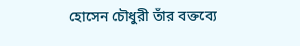হোসেন চৌধুরী তাঁর বক্তব্যে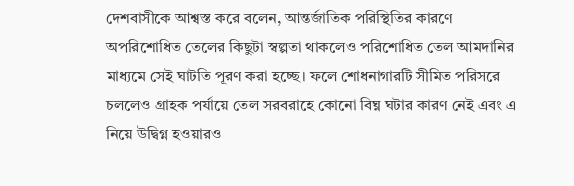দেশবাসীকে আশ্বস্ত করে বলেন, আন্তর্জাতিক পরিস্থিতির কারণে অপরিশোধিত তেলের কিছুটা স্বল্পতা থাকলেও পরিশোধিত তেল আমদানির মাধ্যমে সেই ঘাটতি পূরণ করা হচ্ছে। ফলে শোধনাগারটি সীমিত পরিসরে চললেও গ্রাহক পর্যায়ে তেল সরবরাহে কোনো বিঘ্ন ঘটার কারণ নেই এবং এ নিয়ে উদ্বিগ্ন হওয়ারও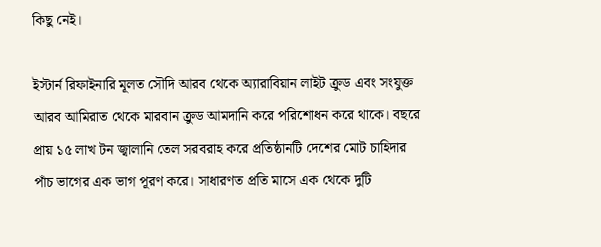কিছু নেই।

ইস্টার্ন রিফাইনারি মূলত সৌদি আরব থেকে অ্যারাবিয়ান লাইট ক্রুড এবং সংযুক্ত আরব আমিরাত থেকে মারবান ক্রুড আমদানি করে পরিশোধন করে থাকে। বছরে প্রায় ১৫ লাখ টন জ্বালানি তেল সরবরাহ করে প্রতিষ্ঠানটি দেশের মোট চাহিদার পাঁচ ভাগের এক ভাগ পূরণ করে। সাধারণত প্রতি মাসে এক থেকে দুটি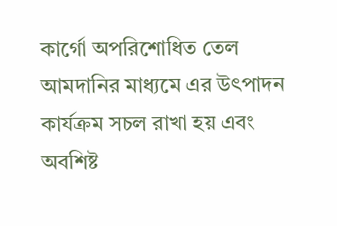কার্গো অপরিশোধিত তেল আমদানির মাধ্যমে এর উৎপাদন কার্যক্রম সচল রাখা হয় এবং অবশিষ্ট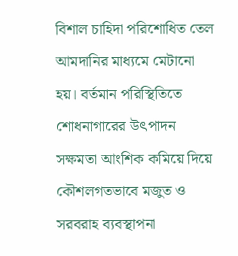বিশাল চাহিদা পরিশোধিত তেল আমদানির মাধ্যমে মেটানো হয়। বর্তমান পরিস্থিতিতে শোধনাগারের উৎপাদন সক্ষমতা আংশিক কমিয়ে দিয়ে কৌশলগতভাবে মজুত ও সরবরাহ ব্যবস্থাপনা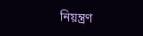নিয়ন্ত্রণ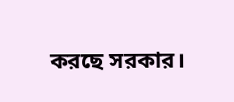করছে সরকার।